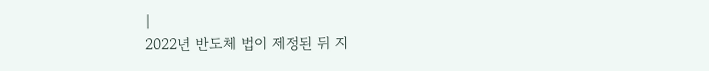|
2022년 반도체 법이 제정된 뒤 지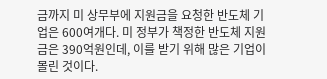금까지 미 상무부에 지원금을 요청한 반도체 기업은 600여개다. 미 정부가 책정한 반도체 지원금은 390억원인데, 이를 받기 위해 많은 기업이 몰린 것이다.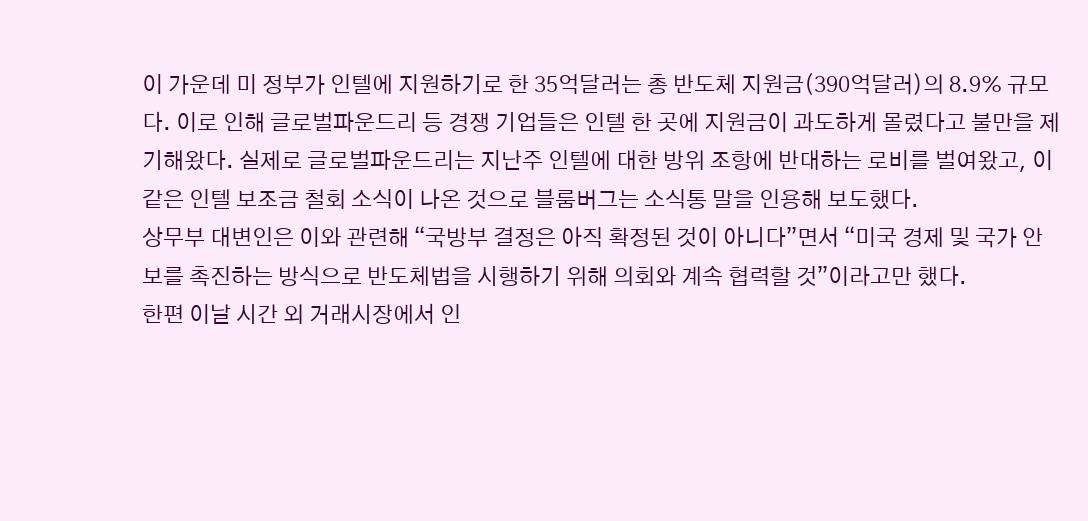이 가운데 미 정부가 인텔에 지원하기로 한 35억달러는 총 반도체 지원금(390억달러)의 8.9% 규모다. 이로 인해 글로벌파운드리 등 경쟁 기업들은 인텔 한 곳에 지원금이 과도하게 몰렸다고 불만을 제기해왔다. 실제로 글로벌파운드리는 지난주 인텔에 대한 방위 조항에 반대하는 로비를 벌여왔고, 이 같은 인텔 보조금 철회 소식이 나온 것으로 블룸버그는 소식통 말을 인용해 보도했다.
상무부 대변인은 이와 관련해 “국방부 결정은 아직 확정된 것이 아니다”면서 “미국 경제 및 국가 안보를 촉진하는 방식으로 반도체법을 시행하기 위해 의회와 계속 협력할 것”이라고만 했다.
한편 이날 시간 외 거래시장에서 인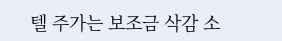텔 주가는 보조금 삭감 소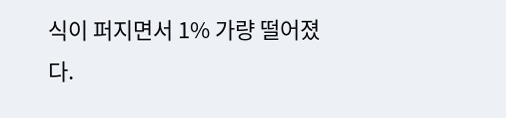식이 퍼지면서 1% 가량 떨어졌다.